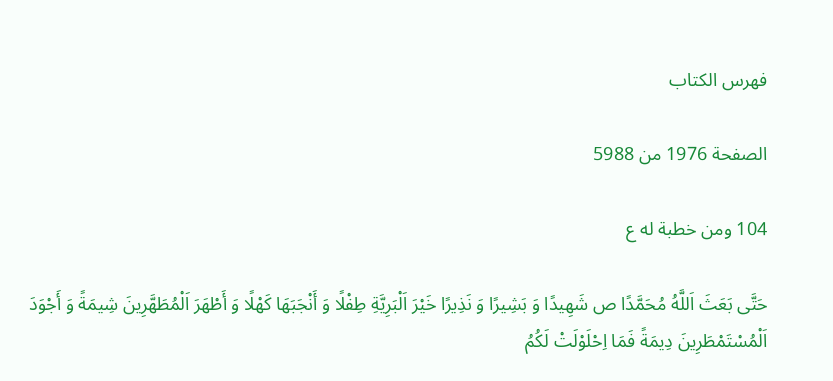فهرس الكتاب

الصفحة 1976 من 5988

104 ومن خطبة له ع

حَتَّى بَعَثَ اَللَّهُ مُحَمَّدًا ص شَهِيدًا وَ بَشِيرًا وَ نَذِيرًا خَيْرَ اَلْبَرِيَّةِ طِفْلًا وَ أَنْجَبَهَا كَهْلًا وَ أَطْهَرَ اَلْمُطَهَّرِينَ شِيمَةً وَ أَجْوَدَ اَلْمُسْتَمْطَرِينَ دِيمَةً فَمَا اِحْلَوْلَتْ لَكُمُ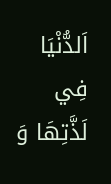اَلدُّنْيَا فِي لَذَّتِهَا وَ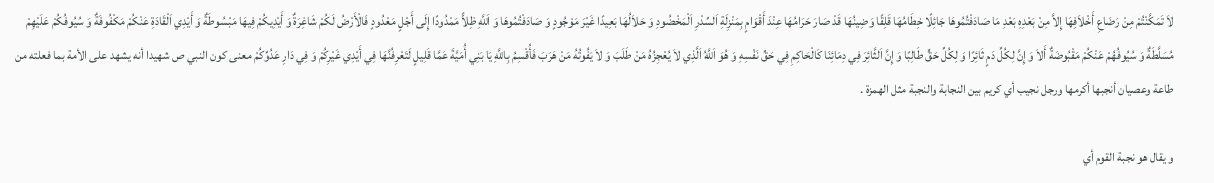لاَ تَمَكَّنْتُمْ مِنْ رَضَاعِ أَخْلاَفِهَا إِلاَّ مِنْ بَعْدِهِ بَعْدِ مَا صَادَفْتُمُوهَا جَائِلًا خِطَامُهَا قَلِقًا وَضِينُهَا قَدْ صَارَ حَرَامُهَا عِنْدَ أَقْوَامٍ بِمَنْزِلَةِ اَلسِّدْرِ اَلْمَخْضُودِ وَ حَلاَلُهَا بَعِيدًا غَيْرَ مَوْجُودٍ وَ صَادَفْتُمُوهَا وَ اَللَّهِ ظِلاًّ مَمْدُودًا إِلَى أَجْلٍ مَعْدُودٍ فَالْأَرْضُ لَكُمْ شَاغِرَةٌ وَ أَيْدِيكُمْ فِيهَا مَبْسُوطَةٌ وَ أَيْدِي اَلْقَادَةِ عَنْكُمْ مَكْفُوفَةٌ وَ سُيُوفُكُمْ عَلَيْهِمْ مُسَلَّطَةٌ وَ سُيُوفُهُمْ عَنْكُمْ مَقْبُوضَةٌ أَلاَ وَ إِنَّ لِكُلِّ دَمٍ ثَائِرًا وَ لِكُلِّ حَقٍّ طَالِبًا وَ إِنَّ اَلثَّائِرَ فِي دِمَائِنَا كَالْحَاكِمِ فِي حَقِّ نَفْسِهِ وَ هُوَ اَللَّهُ اَلَّذِي لاَ يُعْجِزُهُ مَنْ طَلَبَ وَ لاَ يَفُوتُهُ مَنْ هَرَبَ فَأُقْسِمُ بِاللَّهِ يَا بَنِي أُمَيَّةَ عَمَّا قَلِيلٍ لَتَعْرِفُنَّهَا فِي أَيْدِي غَيْرِكُمْ وَ فِي دَارِ عَدُوِّكُمْ معنى كون النبي ص شهيدا أنه يشهد على الأمة بما فعلته من طاعة وعصيان أنجبها أكرمها ورجل نجيب أي كريم بين النجابة والنجبة مثل الهمزة .

و يقال هو نجبة القوم أي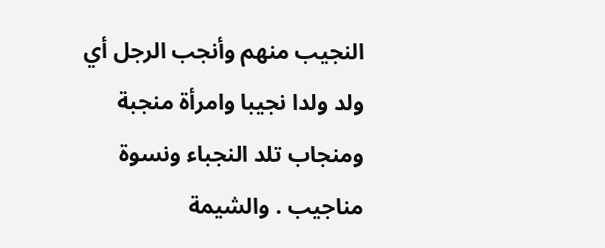النجيب منهم وأنجب الرجل أي ولد ولدا نجيبا وامرأة منجبة ومنجاب تلد النجباء ونسوة مناجيب . والشيمة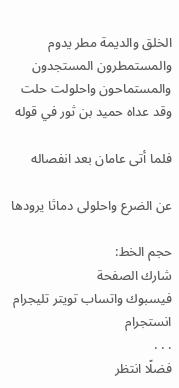الخلق والديمة مطر يدوم والمستمطرون المستجدون والمستماحون واحلولت حلت وقد عداه حميد بن ثور في قوله

فلما أتى عامان بعد انفصاله

عن الضرع واحلولى دماثا يرودها

حجم الخط:
شارك الصفحة
فيسبوك واتساب تويتر تليجرام انستجرام
. . .
فضلًا انتظر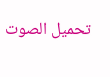تحميل الصوت